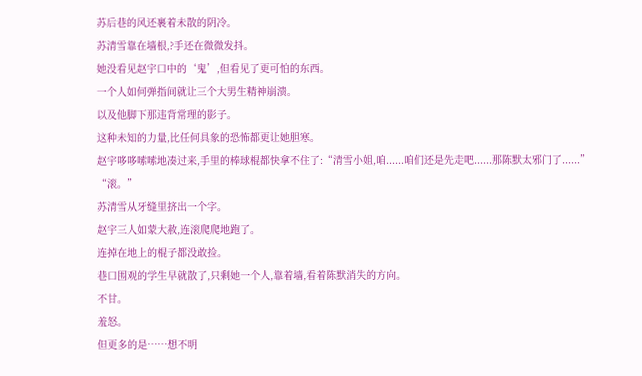苏后巷的风还裹着未散的阴冷。
苏清雪靠在墙根,?手还在微微发抖。
她没看见赵宇口中的‘鬼’,但看见了更可怕的东西。
一个人如何弹指间就让三个大男生精神崩溃。
以及他脚下那违背常理的影子。
这种未知的力量,比任何具象的恐怖都更让她胆寒。
赵宇哆哆嗦嗦地凑过来,手里的棒球棍都快拿不住了:“清雪小姐,咱......咱们还是先走吧......那陈默太邪门了......”
“滚。”
苏清雪从牙缝里挤出一个字。
赵宇三人如蒙大赦,连滚爬爬地跑了。
连掉在地上的棍子都没敢捡。
巷口围观的学生早就散了,只剩她一个人,靠着墙,看着陈默消失的方向。
不甘。
羞怒。
但更多的是……想不明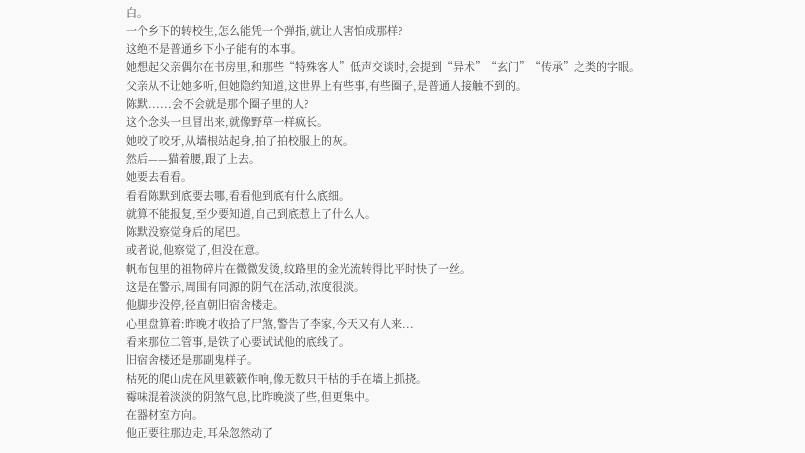白。
一个乡下的转校生,怎么能凭一个弹指,就让人害怕成那样?
这绝不是普通乡下小子能有的本事。
她想起父亲偶尔在书房里,和那些“特殊客人”低声交谈时,会提到“异术”“玄门”“传承”之类的字眼。
父亲从不让她多听,但她隐约知道,这世界上有些事,有些圈子,是普通人接触不到的。
陈默......会不会就是那个圈子里的人?
这个念头一旦冒出来,就像野草一样疯长。
她咬了咬牙,从墙根站起身,拍了拍校服上的灰。
然后——猫着腰,跟了上去。
她要去看看。
看看陈默到底要去哪,看看他到底有什么底细。
就算不能报复,至少要知道,自己到底惹上了什么人。
陈默没察觉身后的尾巴。
或者说,他察觉了,但没在意。
帆布包里的祖物碎片在微微发烫,纹路里的金光流转得比平时快了一丝。
这是在警示,周围有同源的阴气在活动,浓度很淡。
他脚步没停,径直朝旧宿舍楼走。
心里盘算着:昨晚才收拾了尸煞,警告了李家,今天又有人来...
看来那位二管事,是铁了心要试试他的底线了。
旧宿舍楼还是那副鬼样子。
枯死的爬山虎在风里簌簌作响,像无数只干枯的手在墙上抓挠。
霉味混着淡淡的阴煞气息,比昨晚淡了些,但更集中。
在器材室方向。
他正要往那边走,耳朵忽然动了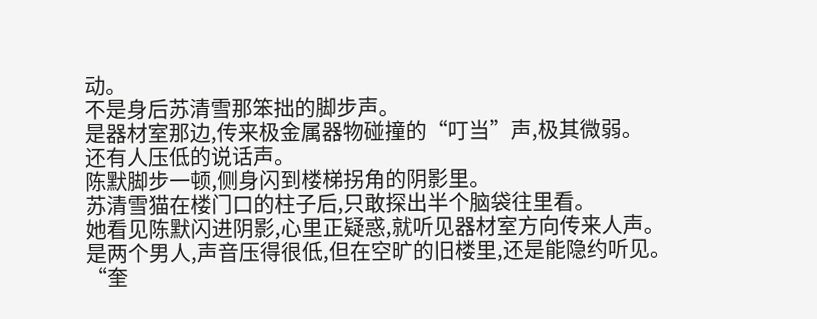动。
不是身后苏清雪那笨拙的脚步声。
是器材室那边,传来极金属器物碰撞的“叮当”声,极其微弱。
还有人压低的说话声。
陈默脚步一顿,侧身闪到楼梯拐角的阴影里。
苏清雪猫在楼门口的柱子后,只敢探出半个脑袋往里看。
她看见陈默闪进阴影,心里正疑惑,就听见器材室方向传来人声。
是两个男人,声音压得很低,但在空旷的旧楼里,还是能隐约听见。
“奎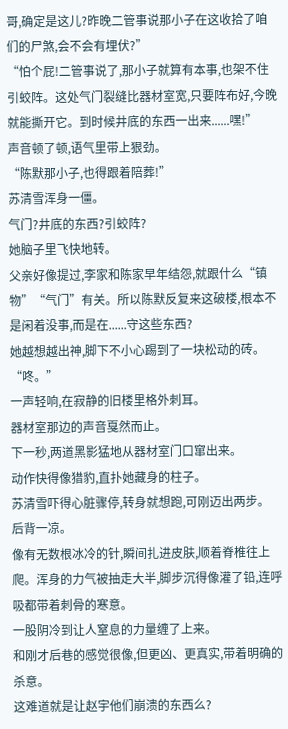哥,确定是这儿?昨晚二管事说那小子在这收拾了咱们的尸煞,会不会有埋伏?”
“怕个屁!二管事说了,那小子就算有本事,也架不住引蛟阵。这处气门裂缝比器材室宽,只要阵布好,今晚就能撕开它。到时候井底的东西一出来......嘿!”
声音顿了顿,语气里带上狠劲。
“陈默那小子,也得跟着陪葬!”
苏清雪浑身一僵。
气门?井底的东西?引蛟阵?
她脑子里飞快地转。
父亲好像提过,李家和陈家早年结怨,就跟什么“镇物”“气门”有关。所以陈默反复来这破楼,根本不是闲着没事,而是在......守这些东西?
她越想越出神,脚下不小心踢到了一块松动的砖。
“咚。”
一声轻响,在寂静的旧楼里格外刺耳。
器材室那边的声音戛然而止。
下一秒,两道黑影猛地从器材室门口窜出来。
动作快得像猎豹,直扑她藏身的柱子。
苏清雪吓得心脏骤停,转身就想跑,可刚迈出两步。
后背一凉。
像有无数根冰冷的针,瞬间扎进皮肤,顺着脊椎往上爬。浑身的力气被抽走大半,脚步沉得像灌了铅,连呼吸都带着刺骨的寒意。
一股阴冷到让人窒息的力量缠了上来。
和刚才后巷的感觉很像,但更凶、更真实,带着明确的杀意。
这难道就是让赵宇他们崩溃的东西么?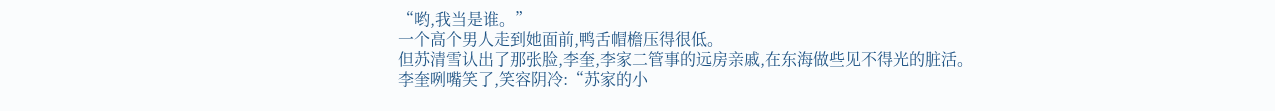“哟,我当是谁。”
一个高个男人走到她面前,鸭舌帽檐压得很低。
但苏清雪认出了那张脸,李奎,李家二管事的远房亲戚,在东海做些见不得光的脏活。
李奎咧嘴笑了,笑容阴冷:“苏家的小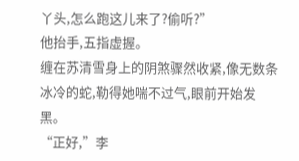丫头,怎么跑这儿来了?偷听?”
他抬手,五指虚握。
缠在苏清雪身上的阴煞骤然收紧,像无数条冰冷的蛇,勒得她喘不过气,眼前开始发黑。
“正好,”李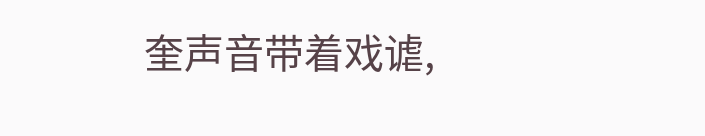奎声音带着戏谑,